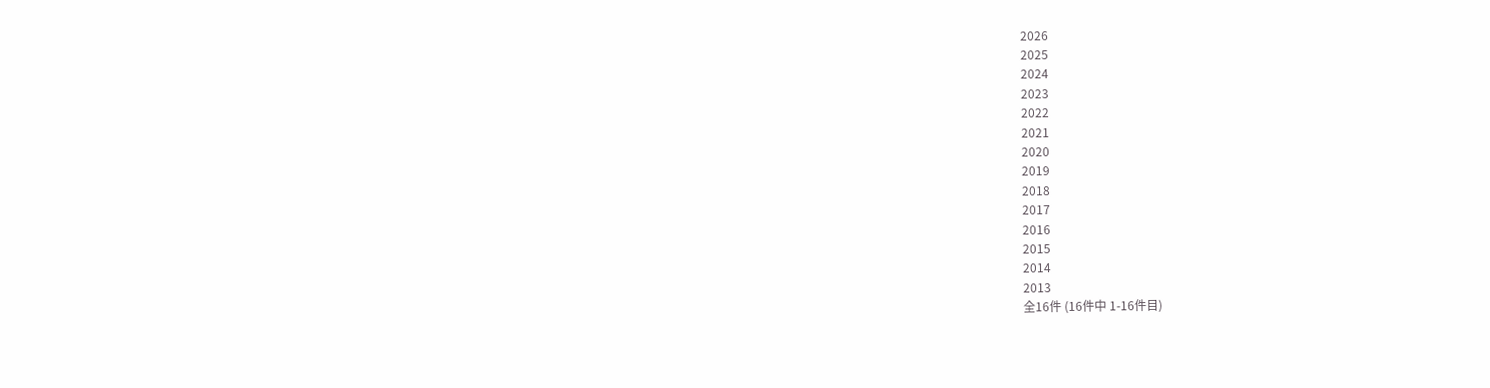2026
2025
2024
2023
2022
2021
2020
2019
2018
2017
2016
2015
2014
2013
全16件 (16件中 1-16件目)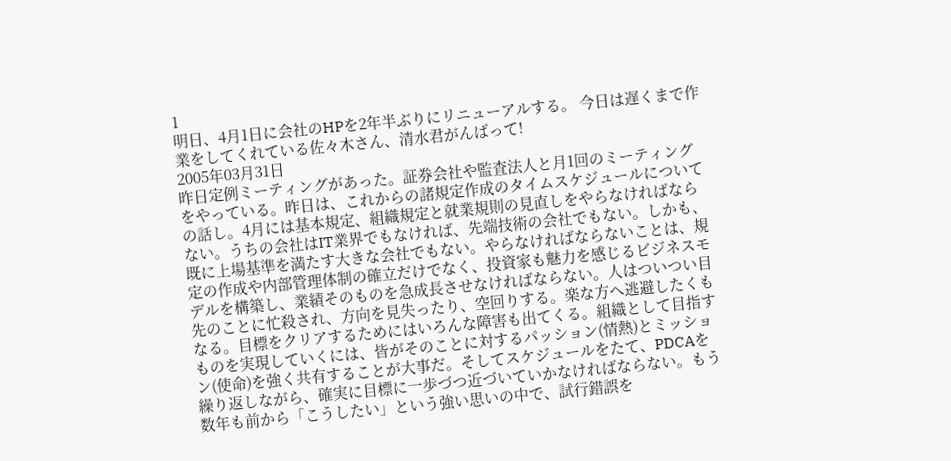1
明日、4月1日に会社のHPを2年半ぶりにリニューアルする。 今日は遅くまで作業をしてくれている佐々木さん、清水君がんばって!
2005年03月31日
昨日定例ミーティングがあった。証券会社や監査法人と月1回のミーティングをやっている。昨日は、これからの諸規定作成のタイムスケジュールについての話し。4月には基本規定、組織規定と就業規則の見直しをやらなければならない。うちの会社はIT業界でもなければ、先端技術の会社でもない。しかも、既に上場基準を満たす大きな会社でもない。やらなければならないことは、規定の作成や内部管理体制の確立だけでなく、投資家も魅力を感じるビジネスモデルを構築し、業績そのものを急成長させなければならない。人はついつい目先のことに忙殺され、方向を見失ったり、空回りする。楽な方へ逃避したくもなる。目標をクリアするためにはいろんな障害も出てくる。組織として目指すものを実現していくには、皆がそのことに対するパッション(情熱)とミッション(使命)を強く共有することが大事だ。そしてスケジュールをたて、PDCAを繰り返しながら、確実に目標に一歩づつ近づいていかなければならない。もう数年も前から「こうしたい」という強い思いの中で、試行錯誤を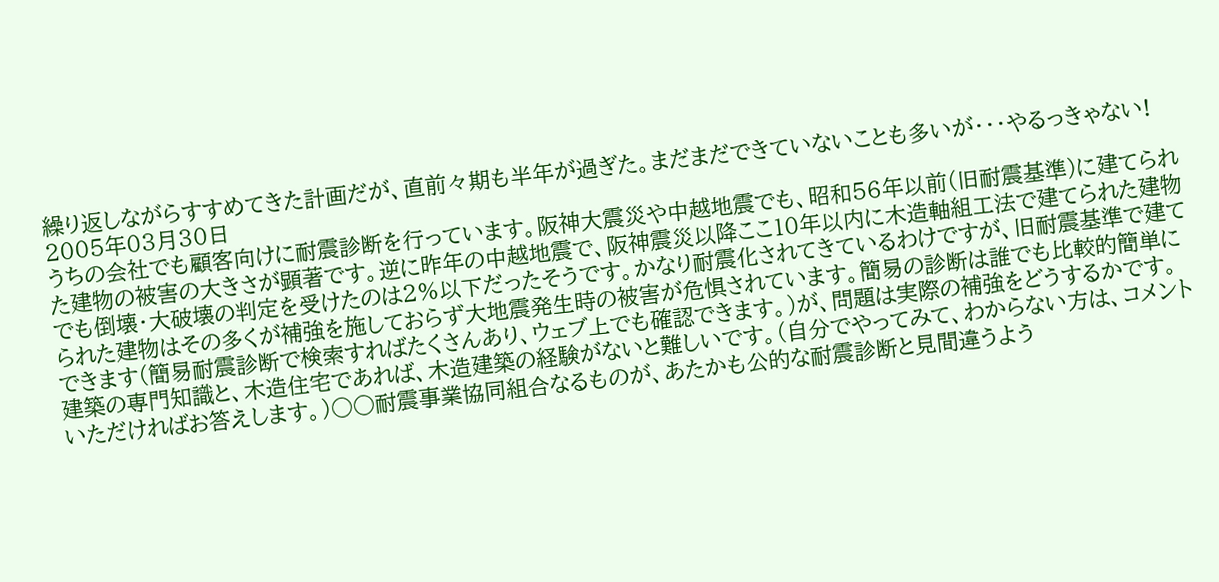繰り返しながらすすめてきた計画だが、直前々期も半年が過ぎた。まだまだできていないことも多いが・・・やるっきゃない!
2005年03月30日
うちの会社でも顧客向けに耐震診断を行っています。阪神大震災や中越地震でも、昭和56年以前(旧耐震基準)に建てられた建物の被害の大きさが顕著です。逆に昨年の中越地震で、阪神震災以降ここ10年以内に木造軸組工法で建てられた建物でも倒壊・大破壊の判定を受けたのは2%以下だったそうです。かなり耐震化されてきているわけですが、旧耐震基準で建てられた建物はその多くが補強を施しておらず大地震発生時の被害が危惧されています。簡易の診断は誰でも比較的簡単にできます(簡易耐震診断で検索すればたくさんあり、ウェブ上でも確認できます。)が、問題は実際の補強をどうするかです。建築の専門知識と、木造住宅であれば、木造建築の経験がないと難しいです。(自分でやってみて、わからない方は、コメントいただければお答えします。)○○耐震事業協同組合なるものが、あたかも公的な耐震診断と見間違うよう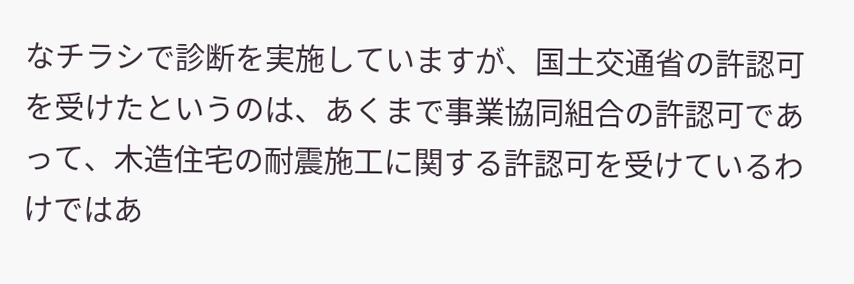なチラシで診断を実施していますが、国土交通省の許認可を受けたというのは、あくまで事業協同組合の許認可であって、木造住宅の耐震施工に関する許認可を受けているわけではあ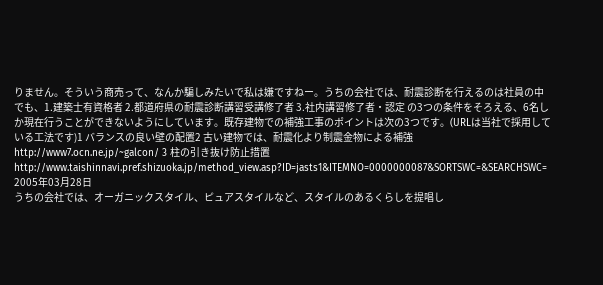りません。そういう商売って、なんか騙しみたいで私は嫌ですねー。うちの会社では、耐震診断を行えるのは社員の中でも、1.建築士有資格者 2.都道府県の耐震診断講習受講修了者 3.社内講習修了者・認定 の3つの条件をそろえる、6名しか現在行うことができないようにしています。既存建物での補強工事のポイントは次の3つです。(URLは当社で採用している工法です)1 バランスの良い壁の配置2 古い建物では、耐震化より制震金物による補強 http://www7.ocn.ne.jp/~galcon/ 3 柱の引き抜け防止措置http://www.taishinnavi.pref.shizuoka.jp/method_view.asp?ID=jasts1&ITEMNO=0000000087&SORTSWC=&SEARCHSWC=
2005年03月28日
うちの会社では、オーガニックスタイル、ピュアスタイルなど、スタイルのあるくらしを提唱し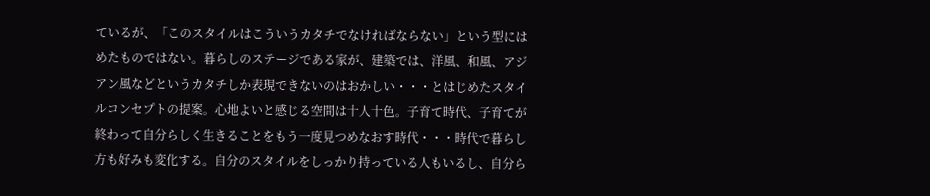ているが、「このスタイルはこういうカタチでなければならない」という型にはめたものではない。暮らしのステージである家が、建築では、洋風、和風、アジアン風などというカタチしか表現できないのはおかしい・・・とはじめたスタイルコンセプトの提案。心地よいと感じる空間は十人十色。子育て時代、子育てが終わって自分らしく生きることをもう一度見つめなおす時代・・・時代で暮らし方も好みも変化する。自分のスタイルをしっかり持っている人もいるし、自分ら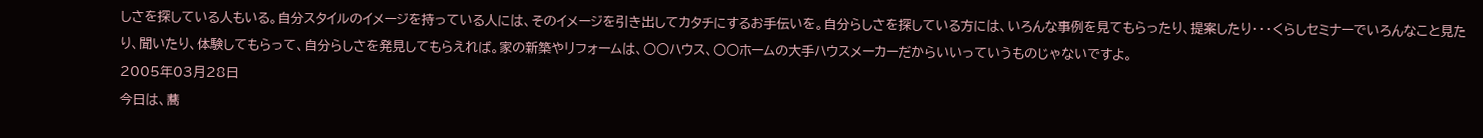しさを探している人もいる。自分スタイルのイメージを持っている人には、そのイメージを引き出してカタチにするお手伝いを。自分らしさを探している方には、いろんな事例を見てもらったり、提案したり・・・くらしセミナーでいろんなこと見たり、聞いたり、体験してもらって、自分らしさを発見してもらえれば。家の新築やリフォームは、○○ハウス、○○ホームの大手ハウスメーカーだからいいっていうものじゃないですよ。
2005年03月28日
今日は、蕎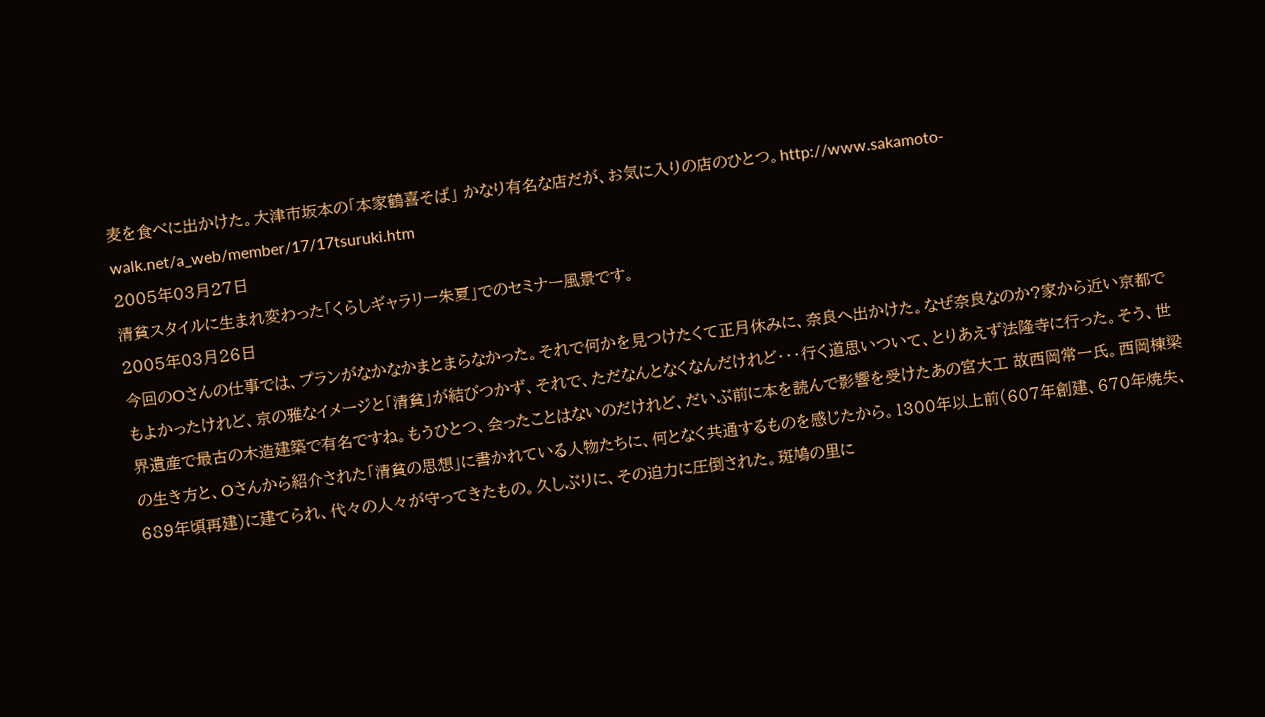麦を食べに出かけた。大津市坂本の「本家鶴喜そば」 かなり有名な店だが、お気に入りの店のひとつ。http://www.sakamoto-walk.net/a_web/member/17/17tsuruki.htm
2005年03月27日
清貧スタイルに生まれ変わった「くらしギャラリー朱夏」でのセミナー風景です。
2005年03月26日
今回のOさんの仕事では、プランがなかなかまとまらなかった。それで何かを見つけたくて正月休みに、奈良へ出かけた。なぜ奈良なのか?家から近い京都でもよかったけれど、京の雅なイメージと「清貧」が結びつかず、それで、ただなんとなくなんだけれど・・・行く道思いついて、とりあえず法隆寺に行った。そう、世界遺産で最古の木造建築で有名ですね。もうひとつ、会ったことはないのだけれど、だいぶ前に本を読んで影響を受けたあの宮大工 故西岡常一氏。西岡棟梁の生き方と、Oさんから紹介された「清貧の思想」に書かれている人物たちに、何となく共通するものを感じたから。1300年以上前(607年創建、670年焼失、689年頃再建)に建てられ、代々の人々が守ってきたもの。久しぶりに、その迫力に圧倒された。斑鳩の里に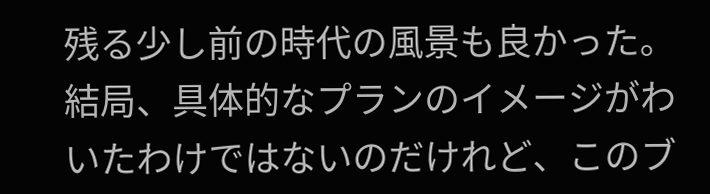残る少し前の時代の風景も良かった。結局、具体的なプランのイメージがわいたわけではないのだけれど、このブ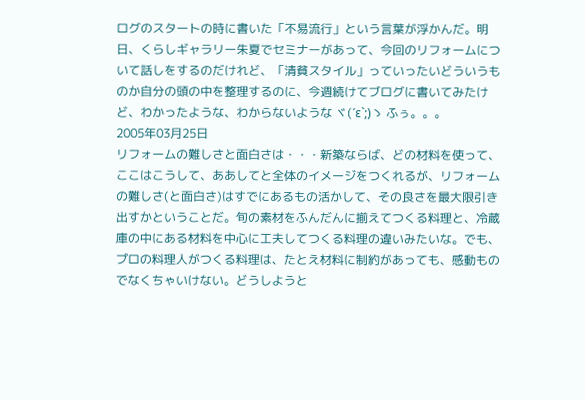ログのスタートの時に書いた「不易流行」という言葉が浮かんだ。明日、くらしギャラリー朱夏でセミナーがあって、今回のリフォームについて話しをするのだけれど、「清貧スタイル」っていったいどういうものか自分の頭の中を整理するのに、今週続けてブログに書いてみたけど、わかったような、わからないような ヾ(´ε`;)ゝ ふぅ。。。
2005年03月25日
リフォームの難しさと面白さは・・・新築ならば、どの材料を使って、ここはこうして、ああしてと全体のイメージをつくれるが、リフォームの難しさ(と面白さ)はすでにあるもの活かして、その良さを最大限引き出すかということだ。旬の素材をふんだんに揃えてつくる料理と、冷蔵庫の中にある材料を中心に工夫してつくる料理の違いみたいな。でも、プロの料理人がつくる料理は、たとえ材料に制約があっても、感動ものでなくちゃいけない。どうしようと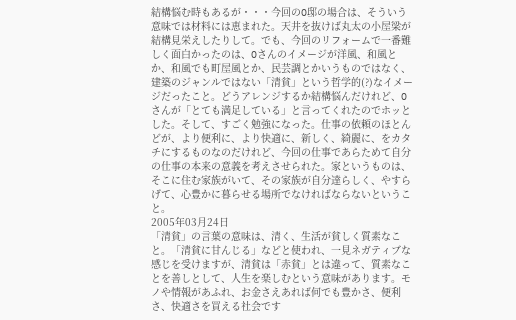結構悩む時もあるが・・・今回のO邸の場合は、そういう意味では材料には恵まれた。天井を抜けば丸太の小屋梁が結構見栄えしたりして。でも、今回のリフォームで一番難しく面白かったのは、Oさんのイメージが洋風、和風とか、和風でも町屋風とか、民芸調とかいうものではなく、建築のジャンルではない「清貧」という哲学的(?)なイメージだったこと。どうアレンジするか結構悩んだけれど、Oさんが「とても満足している」と言ってくれたのでホッとした。そして、すごく勉強になった。仕事の依頼のほとんどが、より便利に、より快適に、新しく、綺麗に、をカタチにするものなのだけれど、今回の仕事であらためて自分の仕事の本来の意義を考えさせられた。家というものは、そこに住む家族がいて、その家族が自分達らしく、やすらげて、心豊かに暮らせる場所でなければならないということ。
2005年03月24日
「清貧」の言葉の意味は、清く、生活が貧しく質素なこと。「清貧に甘んじる」などと使われ、一見ネガティブな感じを受けますが、清貧は「赤貧」とは違って、質素なことを善しとして、人生を楽しむという意味があります。モノや情報があふれ、お金さえあれば何でも豊かさ、便利さ、快適さを買える社会です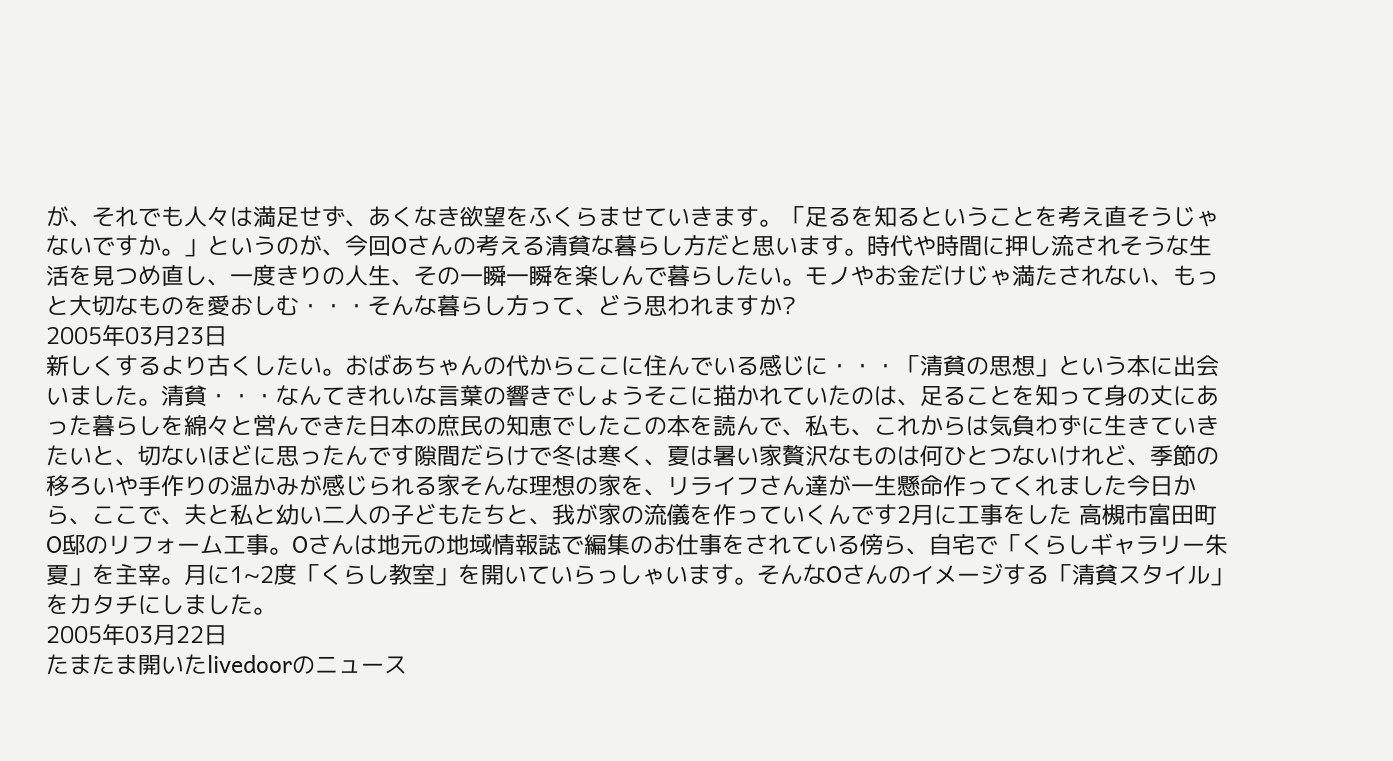が、それでも人々は満足せず、あくなき欲望をふくらませていきます。「足るを知るということを考え直そうじゃないですか。」というのが、今回Oさんの考える清貧な暮らし方だと思います。時代や時間に押し流されそうな生活を見つめ直し、一度きりの人生、その一瞬一瞬を楽しんで暮らしたい。モノやお金だけじゃ満たされない、もっと大切なものを愛おしむ・・・そんな暮らし方って、どう思われますか?
2005年03月23日
新しくするより古くしたい。おばあちゃんの代からここに住んでいる感じに・・・「清貧の思想」という本に出会いました。清貧・・・なんてきれいな言葉の響きでしょうそこに描かれていたのは、足ることを知って身の丈にあった暮らしを綿々と営んできた日本の庶民の知恵でしたこの本を読んで、私も、これからは気負わずに生きていきたいと、切ないほどに思ったんです隙間だらけで冬は寒く、夏は暑い家贅沢なものは何ひとつないけれど、季節の移ろいや手作りの温かみが感じられる家そんな理想の家を、リライフさん達が一生懸命作ってくれました今日から、ここで、夫と私と幼い二人の子どもたちと、我が家の流儀を作っていくんです2月に工事をした 高槻市富田町 O邸のリフォーム工事。Oさんは地元の地域情報誌で編集のお仕事をされている傍ら、自宅で「くらしギャラリー朱夏」を主宰。月に1~2度「くらし教室」を開いていらっしゃいます。そんなOさんのイメージする「清貧スタイル」をカタチにしました。
2005年03月22日
たまたま開いたlivedoorのニュース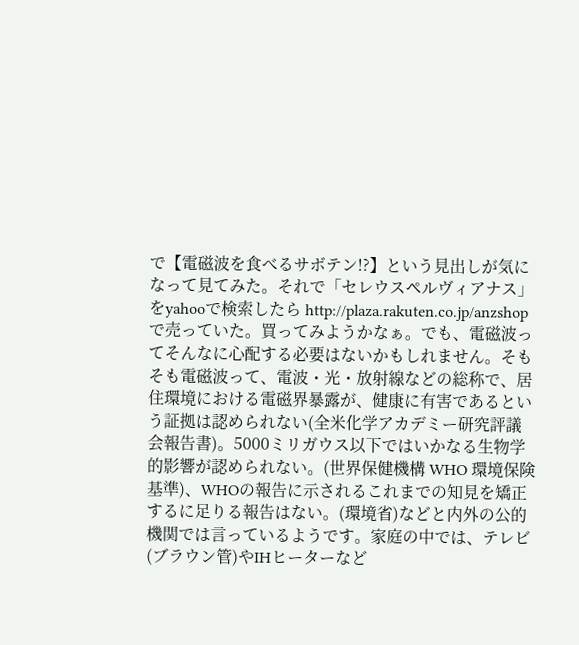で【電磁波を食べるサボテン!?】という見出しが気になって見てみた。それで「セレウスペルヴィアナス」をyahooで検索したら http://plaza.rakuten.co.jp/anzshop で売っていた。買ってみようかなぁ。でも、電磁波ってそんなに心配する必要はないかもしれません。そもそも電磁波って、電波・光・放射線などの総称で、居住環境における電磁界暴露が、健康に有害であるという証拠は認められない(全米化学アカデミー研究評議会報告書)。5000ミリガウス以下ではいかなる生物学的影響が認められない。(世界保健機構 WHO 環境保険基準)、WHOの報告に示されるこれまでの知見を矯正するに足りる報告はない。(環境省)などと内外の公的機関では言っているようです。家庭の中では、テレビ(ブラウン管)やIHヒーターなど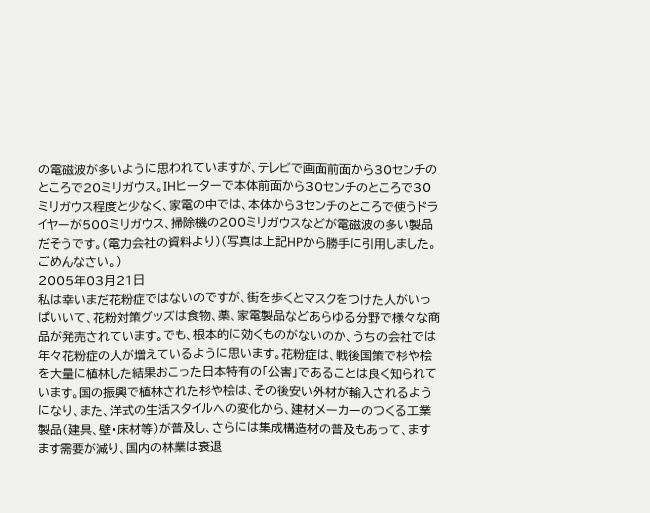の電磁波が多いように思われていますが、テレビで画面前面から30センチのところで20ミリガウス。IHヒーターで本体前面から30センチのところで30ミリガウス程度と少なく、家電の中では、本体から3センチのところで使うドライヤーが500ミリガウス、掃除機の200ミリガウスなどが電磁波の多い製品だそうです。(電力会社の資料より)(写真は上記HPから勝手に引用しました。ごめんなさい。)
2005年03月21日
私は幸いまだ花粉症ではないのですが、街を歩くとマスクをつけた人がいっぱいいて、花粉対策グッズは食物、薬、家電製品などあらゆる分野で様々な商品が発売されています。でも、根本的に効くものがないのか、うちの会社では年々花粉症の人が増えているように思います。花粉症は、戦後国策で杉や桧を大量に植林した結果おこった日本特有の「公害」であることは良く知られています。国の振興で植林された杉や桧は、その後安い外材が輸入されるようになり、また、洋式の生活スタイルへの変化から、建材メーカーのつくる工業製品(建具、壁・床材等)が普及し、さらには集成構造材の普及もあって、ますます需要が減り、国内の林業は衰退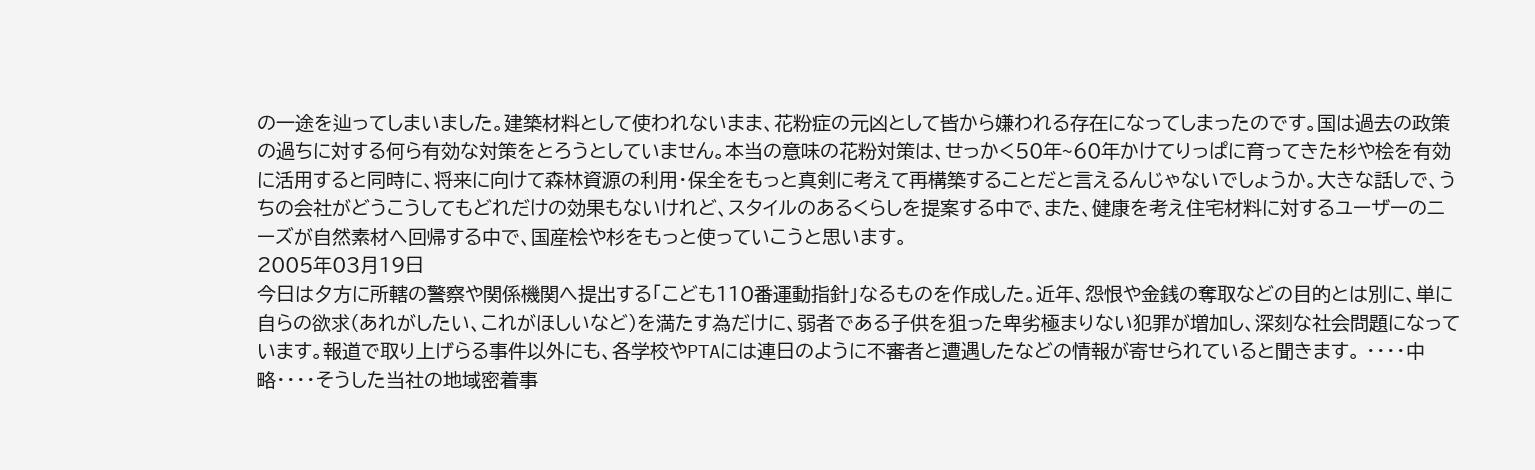の一途を辿ってしまいました。建築材料として使われないまま、花粉症の元凶として皆から嫌われる存在になってしまったのです。国は過去の政策の過ちに対する何ら有効な対策をとろうとしていません。本当の意味の花粉対策は、せっかく50年~60年かけてりっぱに育ってきた杉や桧を有効に活用すると同時に、将来に向けて森林資源の利用・保全をもっと真剣に考えて再構築することだと言えるんじゃないでしょうか。大きな話しで、うちの会社がどうこうしてもどれだけの効果もないけれど、スタイルのあるくらしを提案する中で、また、健康を考え住宅材料に対するユーザーのニーズが自然素材へ回帰する中で、国産桧や杉をもっと使っていこうと思います。
2005年03月19日
今日は夕方に所轄の警察や関係機関へ提出する「こども110番運動指針」なるものを作成した。近年、怨恨や金銭の奪取などの目的とは別に、単に自らの欲求(あれがしたい、これがほしいなど)を満たす為だけに、弱者である子供を狙った卑劣極まりない犯罪が増加し、深刻な社会問題になっています。報道で取り上げらる事件以外にも、各学校やPTAには連日のように不審者と遭遇したなどの情報が寄せられていると聞きます。 ・・・・中略・・・・そうした当社の地域密着事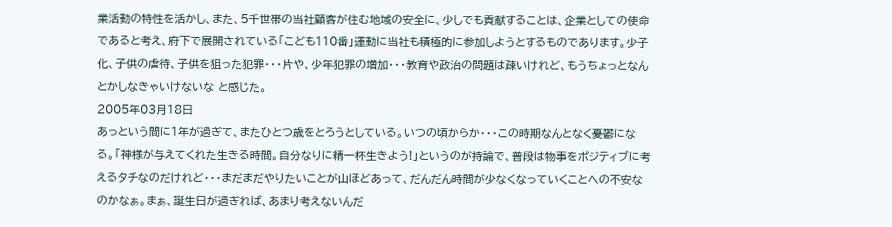業活動の特性を活かし、また、5千世帯の当社顧客が住む地域の安全に、少しでも貢献することは、企業としての使命であると考え、府下で展開されている「こども110番」運動に当社も積極的に参加しようとするものであります。少子化、子供の虐待、子供を狙った犯罪・・・片や、少年犯罪の増加・・・教育や政治の問題は疎いけれど、もうちょっとなんとかしなきゃいけないな と感じた。
2005年03月18日
あっという間に1年が過ぎて、またひとつ歳をとろうとしている。いつの頃からか・・・この時期なんとなく憂鬱になる。「神様が与えてくれた生きる時間。自分なりに精一杯生きよう!」というのが持論で、普段は物事をポジティブに考えるタチなのだけれど・・・まだまだやりたいことが山ほどあって、だんだん時間が少なくなっていくことへの不安なのかなぁ。まぁ、誕生日が過ぎれば、あまり考えないんだ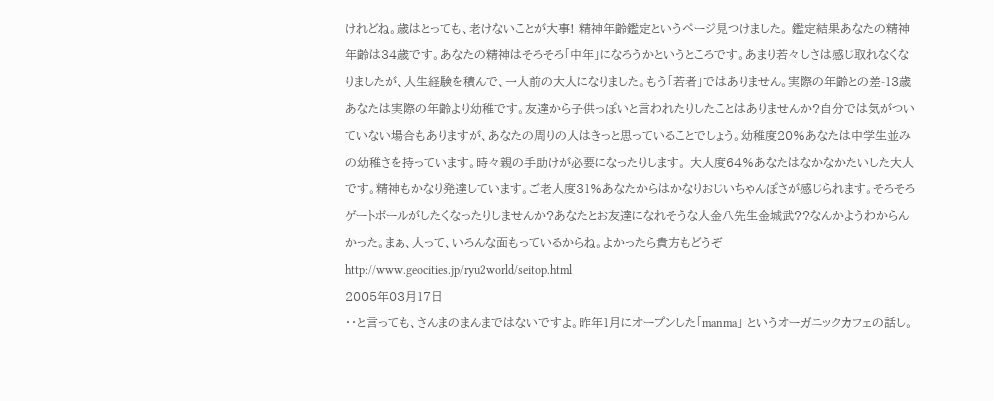けれどね。歳はとっても、老けないことが大事! 精神年齢鑑定というページ見つけました。 鑑定結果あなたの精神年齢は34歳です。あなたの精神はそろそろ「中年」になろうかというところです。あまり若々しさは感じ取れなくなりましたが、人生経験を積んで、一人前の大人になりました。もう「若者」ではありません。実際の年齢との差-13歳あなたは実際の年齢より幼稚です。友達から子供っぽいと言われたりしたことはありませんか?自分では気がついていない場合もありますが、あなたの周りの人はきっと思っていることでしょう。幼稚度20%あなたは中学生並みの幼稚さを持っています。時々親の手助けが必要になったりします。 大人度64%あなたはなかなかたいした大人です。精神もかなり発達しています。ご老人度31%あなたからはかなりおじいちゃんぽさが感じられます。そろそろゲートボールがしたくなったりしませんか?あなたとお友達になれそうな人金八先生金城武??なんかようわからんかった。まぁ、人って、いろんな面もっているからね。よかったら貴方もどうぞhttp://www.geocities.jp/ryu2world/seitop.html
2005年03月17日
・・と言っても、さんまのまんまではないですよ。昨年1月にオープンした「manma」 というオーガニックカフェの話し。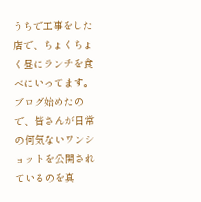うちで工事をした店で、ちょくちょく昼にランチを食べにいってます。ブログ始めたので、皆さんが日常の何気ないワンショットを公開されているのを真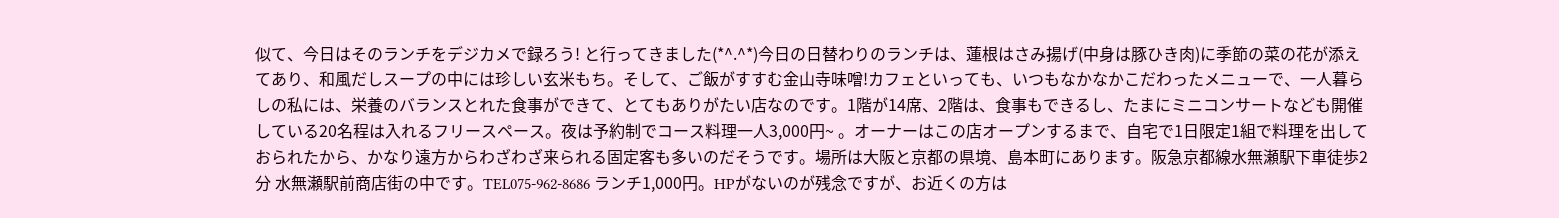似て、今日はそのランチをデジカメで録ろう! と行ってきました(*^.^*)今日の日替わりのランチは、蓮根はさみ揚げ(中身は豚ひき肉)に季節の菜の花が添えてあり、和風だしスープの中には珍しい玄米もち。そして、ご飯がすすむ金山寺味噌!カフェといっても、いつもなかなかこだわったメニューで、一人暮らしの私には、栄養のバランスとれた食事ができて、とてもありがたい店なのです。1階が14席、2階は、食事もできるし、たまにミニコンサートなども開催している20名程は入れるフリースペース。夜は予約制でコース料理一人3,000円~ 。オーナーはこの店オープンするまで、自宅で1日限定1組で料理を出しておられたから、かなり遠方からわざわざ来られる固定客も多いのだそうです。場所は大阪と京都の県境、島本町にあります。阪急京都線水無瀬駅下車徒歩2分 水無瀬駅前商店街の中です。TEL075-962-8686 ランチ1,000円。HPがないのが残念ですが、お近くの方は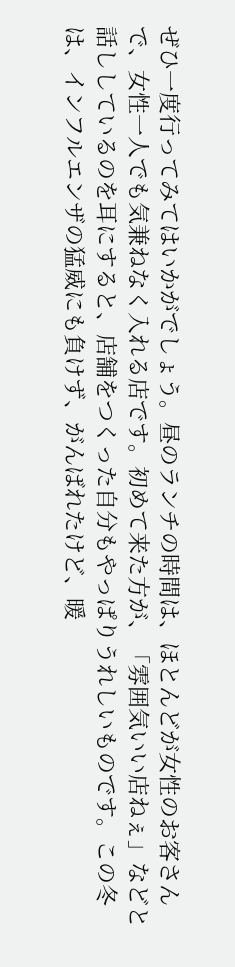ぜひ一度行ってみてはいかがでしょう。昼のランチの時間は、ほとんどが女性のお客さんで、女性一人でも気兼ねなく入れる店です。初めて来た方が、「雰囲気いい店ねぇ」などと話ししているのを耳にすると、店舗をつくった自分もやっぱりうれしいものです。この冬は、インフルエンザの猛威にも負けず、がんばれたけど、暖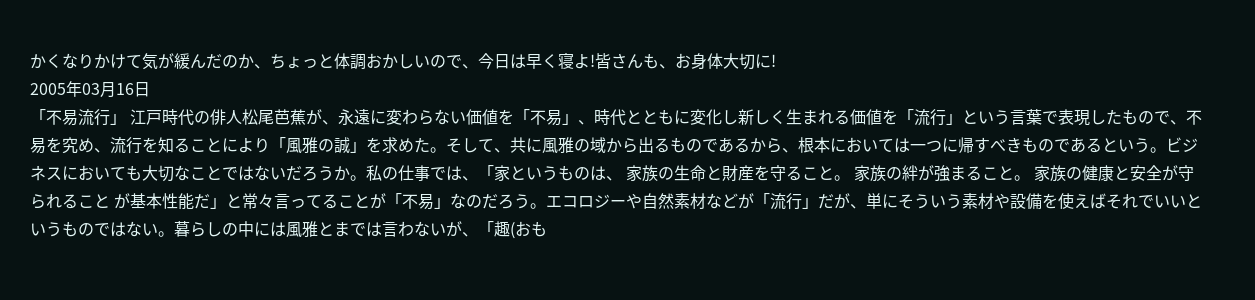かくなりかけて気が緩んだのか、ちょっと体調おかしいので、今日は早く寝よ!皆さんも、お身体大切に!
2005年03月16日
「不易流行」 江戸時代の俳人松尾芭蕉が、永遠に変わらない価値を「不易」、時代とともに変化し新しく生まれる価値を「流行」という言葉で表現したもので、不易を究め、流行を知ることにより「風雅の誠」を求めた。そして、共に風雅の域から出るものであるから、根本においては一つに帰すべきものであるという。ビジネスにおいても大切なことではないだろうか。私の仕事では、「家というものは、 家族の生命と財産を守ること。 家族の絆が強まること。 家族の健康と安全が守られること が基本性能だ」と常々言ってることが「不易」なのだろう。エコロジーや自然素材などが「流行」だが、単にそういう素材や設備を使えばそれでいいというものではない。暮らしの中には風雅とまでは言わないが、「趣(おも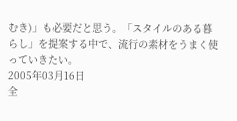むき)」も必要だと思う。「スタイルのある暮らし」を提案する中で、流行の素材をうまく使っていきたい。
2005年03月16日
全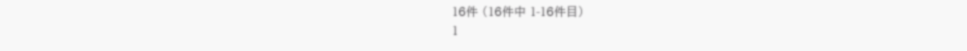16件 (16件中 1-16件目)
1